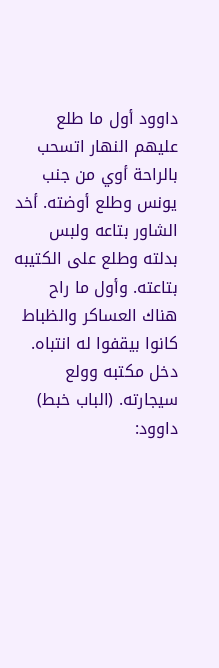داوود أول ما طلع عليهم النهار اتسحب بالراحة أوي من جنب يونس وطلع أوضته. أخد الشاور بتاعه ولبس بدلته وطلع على الكتيبه بتاعته. وأول ما راح هناك العساكر والظباط كانوا بيقفوا له انتباه. دخل مكتبه وولع سيجارته. (الباب خبط) داوود: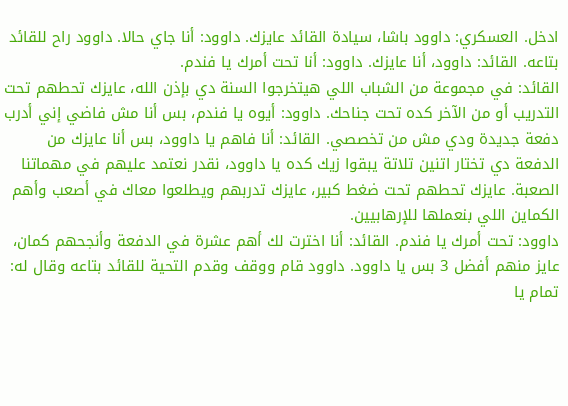ادخل. العسكري: داوود باشا، سيادة القائد عايزك. داوود: أنا جاي حالا. داوود راح للقائد بتاعه. القائد: داوود، أنا عايزك. داوود: أنا تحت أمرك يا فندم.
القائد: في مجموعة من الشباب اللي هيتخرجوا السنة دي بإذن الله، عايزك تحطهم تحت التدريب أو من الآخر كده تحت جناحك. داوود: أيوه يا فندم، بس أنا مش فاضي إني أدرب دفعة جديدة ودي مش من تخصصي. القائد: أنا فاهم يا داوود، بس أنا عايزك من الدفعة دي تختار اتنين تلاتة يبقوا زيك كده يا داوود، نقدر نعتمد عليهم في مهماتنا الصعبة. عايزك تحطهم تحت ضغط كبير، عايزك تدربهم ويطلعوا معاك في أصعب وأهم الكماين اللي بنعملها للإرهابيين.
داوود: تحت أمرك يا فندم. القائد: أنا اخترت لك أهم عشرة في الدفعة وأنجحهم كمان، عايز منهم أفضل 3 بس يا داوود. داوود قام ووقف وقدم التحية للقائد بتاعه وقال له: تمام يا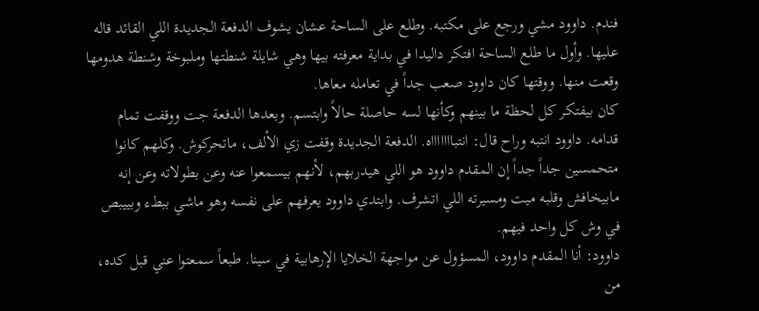فندم. داوود مشي ورجع على مكتبه. وطلع على الساحة عشان يشوف الدفعة الجديدة اللي القائد قاله عليها. وأول ما طلع الساحة افتكر داليدا في بداية معرفته بيها وهي شايلة شنطتها وملبوخة وشنطة هدومها وقعت منها. ووقتها كان داوود صعب جداً في تعامله معاها.
كان بيفتكر كل لحظة ما بينهم وكأنها لسه حاصلة حالاً وابتسم. وبعدها الدفعة جت ووقفت تمام قدامه. داوود انتبه وراح قال: انتباااااااه. الدفعة الجديدة وقفت زي الألف، ماتحركوش. وكلهم كانوا متحمسين جداً جداً إن المقدم داوود هو اللي هيدربهم، لأنهم بيسمعوا عنه وعن بطولاته وعن إنه مابيخافش وقلبه ميت ومسيرته اللي اتشرف. وابتدي داوود يعرفهم على نفسه وهو ماشي ببطء وبييبص في وش كل واحد فيهم.
داوود: أنا المقدم داوود، المسؤول عن مواجهة الخلايا الإرهابية في سينا. طبعاً سمعتوا عني قبل كده، من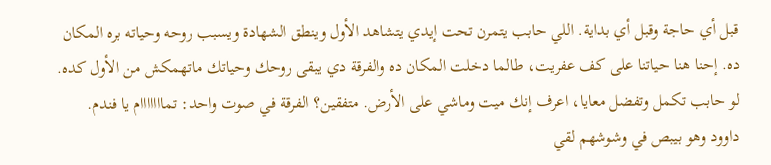قبل أي حاجة وقبل أي بداية. اللي حابب يتمرن تحت إيدي يتشاهد الأول وينطق الشهادة ويسبب روحه وحياته بره المكان ده. إحنا هنا حياتنا على كف عفريت، طالما دخلت المكان ده والفرقة دي يبقى روحك وحياتك ماتهمكش من الأول كده. لو حابب تكمل وتفضل معايا، اعرف إنك ميت وماشي على الأرض. متفقين؟ الفرقة في صوت واحد: تمااااااام يا فندم.
داوود وهو بيبص في وشوشهم لقي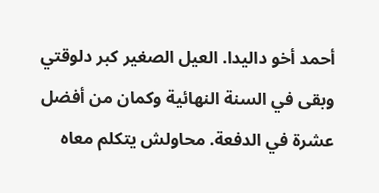أحمد أخو داليدا. العيل الصغير كبر دلوقتي وبقى في السنة النهائية وكمان من أفضل عشرة في الدفعة. محاولش يتكلم معاه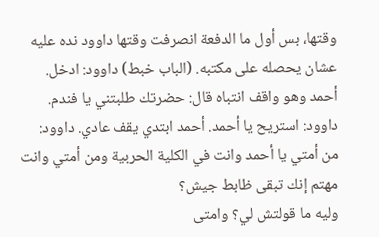وقتها، بس أول ما الدفعة انصرفت وقتها داوود نده عليه عشان يحصله على مكتبه. (الباب خبط) داوود: ادخل. أحمد وهو واقف انتباه قال: حضرتك طلبتني يا فندم. داوود: استريح يا أحمد. أحمد ابتدي يقف عادي. داوود: من أمتي يا أحمد وانت في الكلية الحربية ومن أمتي وانت مهتم إنك تبقى ظابط جيش؟
وليه ما قولتش لي؟ وامتى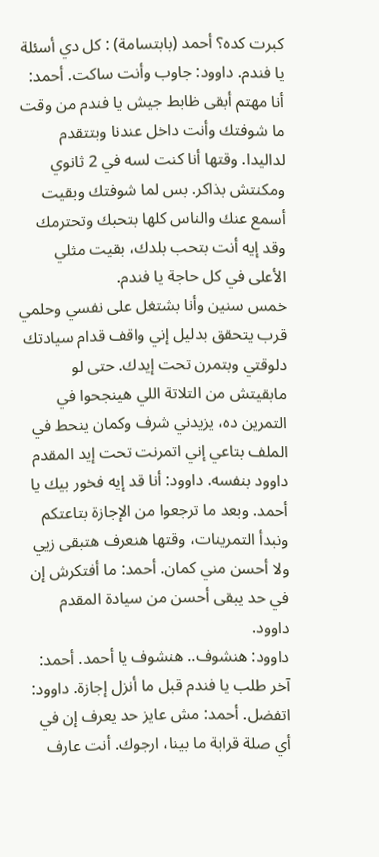كبرت كده؟ أحمد (بابتسامة) : كل دي أسئلة يا فندم. داوود: جاوب وأنت ساكت. أحمد: أنا مهتم أبقى ظابط جيش يا فندم من وقت ما شوفتك وأنت داخل عندنا وبتتقدم لداليدا. وقتها أنا كنت لسه في 2 ثانوي ومكنتش بذاكر. بس لما شوفتك وبقيت أسمع عنك والناس كلها بتحبك وتحترمك وقد إيه أنت بتحب بلدك، بقيت مثلي الأعلى في كل حاجة يا فندم.
خمس سنين وأنا بشتغل على نفسي وحلمي قرب يتحقق بدليل إني واقف قدام سيادتك دلوقتي وبتمرن تحت إيدك. حتى لو مابقيتش من التلاتة اللي هينجحوا في التمرين ده، يزيدني شرف وكمان ينحط في الملف بتاعي إني اتمرنت تحت إيد المقدم داوود بنفسه. داوود: أنا قد إيه فخور بيك يا أحمد. وبعد ما ترجعوا من الإجازة بتاعتكم ونبدأ التمرينات، وقتها هنعرف هتبقى زيي ولا أحسن مني كمان. أحمد: ما أفتكرش إن في حد يبقى أحسن من سيادة المقدم داوود.
داوود: هنشوف.. هنشوف يا أحمد. أحمد: آخر طلب يا فندم قبل ما أنزل إجازة. داوود: اتفضل. أحمد: مش عايز حد يعرف إن في أي صلة قرابة ما بينا، ارجوك. أنت عارف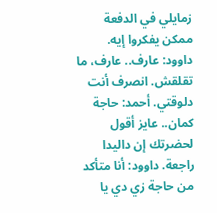زمايلي في الدفعة ممكن يفكروا إيه. داوود: عارف.. عارف، ما تقلقش. انصرف أنت دلوقتي. أحمد: حاجة كمان.. عايز أقول لحضرتك إن داليدا راجعة. داوود: أنا متأكد من حاجة زي دي يا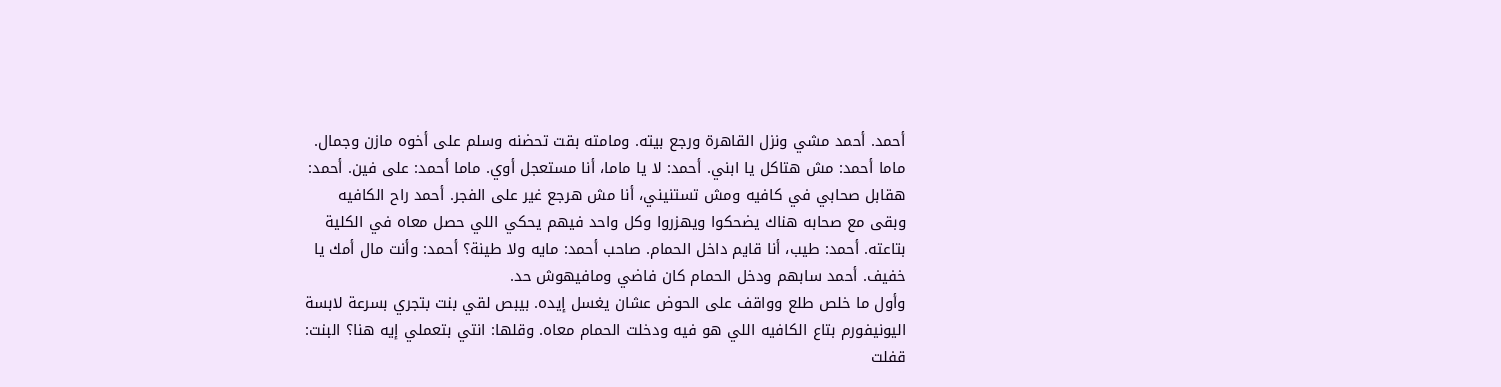أحمد. أحمد مشي ونزل القاهرة ورجع بيته. ومامته بقت تحضنه وسلم على أخوه مازن وجمال.
ماما أحمد: مش هتاكل يا ابني. أحمد: لا يا ماما، أنا مستعجل أوي. ماما أحمد: على فين. أحمد: هقابل صحابي في كافيه ومش تستنيني، أنا مش هرجع غير على الفجر. أحمد راح الكافيه وبقى مع صحابه هناك يضحكوا ويهزروا وكل واحد فيهم يحكي اللي حصل معاه في الكلية بتاعته. أحمد: طيب، أنا قايم داخل الحمام. صاحب أحمد: مايه ولا طينة؟ أحمد: وأنت مال أمك يا خفيف. أحمد سابهم ودخل الحمام كان فاضي ومافيهوش حد.
وأول ما خلص طلع وواقف على الحوض عشان يغسل إيده. بيبص لقي بنت بتجري بسرعة لابسة اليونيفورم بتاع الكافيه اللي هو فيه ودخلت الحمام معاه. وقلها: انتي بتعملي إيه هنا؟ البنت: قفلت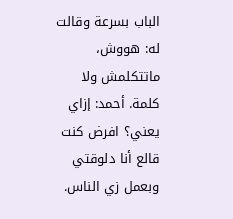الباب بسرعة وقالت له: هووش، ماتتكلمش ولا كلمة. أحمد: إزاي يعني؟ افرض كنت قالع أنا دلوقتي وبعمل زي الناس.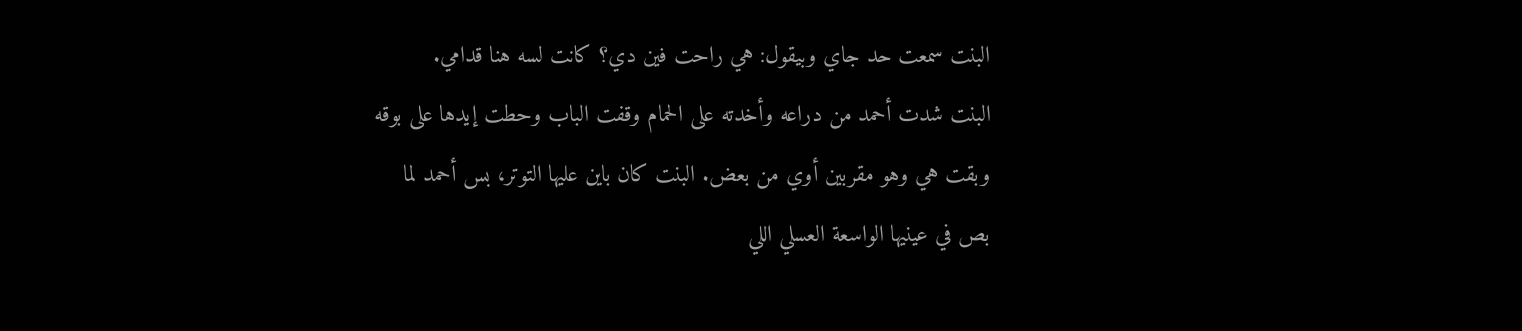البنت سمعت حد جاي وبيقول: هي راحت فين دي؟ كانت لسه هنا قدامي.
البنت شدت أحمد من دراعه وأخدته على الحمام وقفت الباب وحطت إيدها على بوقه وبقت هي وهو مقربين أوي من بعض. البنت كان باين عليها التوتر، بس أحمد لما بص في عينيها الواسعة العسلي اللي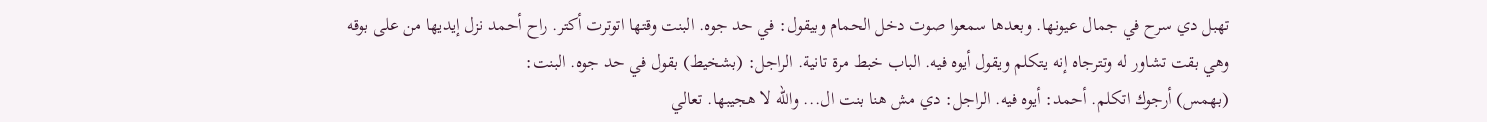تهبل دي سرح في جمال عيونها. وبعدها سمعوا صوت دخل الحمام وبيقول: في حد جوه. البنت وقتها اتوترت أكتر. راح أحمد نزل إيديها من على بوقه وهي بقت تشاور له وتترجاه إنه يتكلم ويقول أيوه فيه. الباب خبط مرة تانية. الراجل: (بشخيط) بقول في حد جوه. البنت:
(بهمس) أرجوك اتكلم. أحمد: أيوه فيه. الراجل: دي مش هنا بنت ال... والله لا هجيبها. تعالي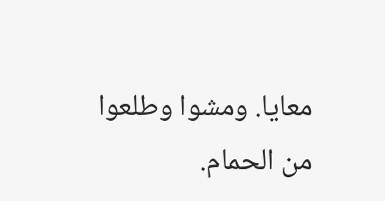معايا. ومشوا وطلعوا من الحمام.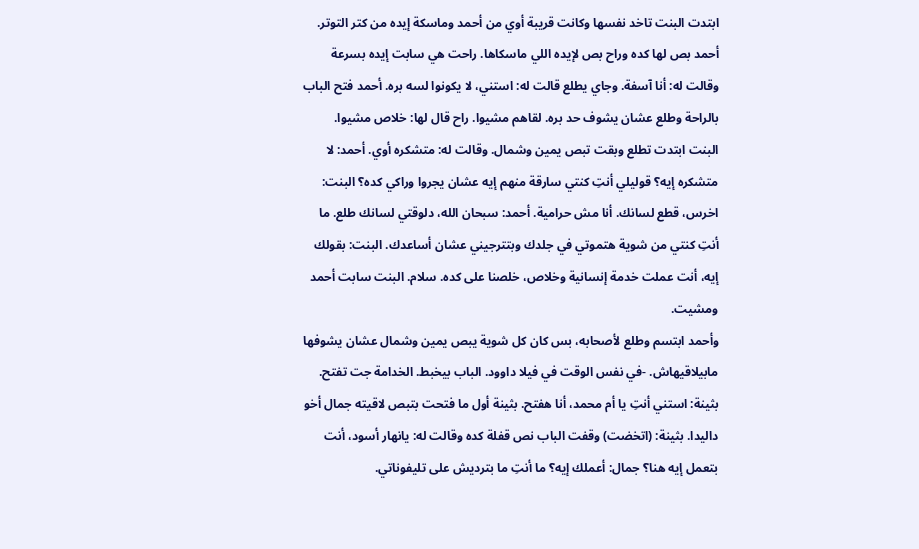ابتدت البنت تاخد نفسها وكانت قريبة أوي من أحمد وماسكة إيده من كتر التوتر. أحمد بص لها كده وراح بص لإيده اللي ماسكاها. راحت هي سابت إيده بسرعة وقالت له: أنا آسفة. وجاي يطلع قالت له: استني، لا يكونوا لسه بره. أحمد فتح الباب بالراحة وطلع عشان يشوف حد بره. لقاهم مشيوا. راح قال لها: خلاص مشيوا.
البنت ابتدت تطلع وبقت تبص يمين وشمال. وقالت له: متشكره أوي. أحمد: لا متشكره إيه؟ قوليلي أنتِ كنتي سارقة منهم إيه عشان يجروا وراكي كده؟ البنت: اخرس، قطع لسانك. أنا مش حرامية. أحمد: سبحان الله، دلوقتي لسانك طلع. ما أنتِ كنتي من شوية هتموتي في جلدك وبتترجيني عشان أساعدك. البنت: بقولك إيه، أنت عملت خدمة إنسانية وخلاص، خلصنا على كده. سلام. البنت سابت أحمد ومشيت.
وأحمد ابتسم وطلع لأصحابه، بس كان كل شوية يبص يمين وشمال عشان يشوفها مابيلاقيهاش. -في نفس الوقت في فيلا داوود. الباب بيخبط. الخدامة جت تفتح. بثينة: استني أنتِ يا أم محمد، أنا هفتح. بثينة أول ما فتحت بتبص لاقيته جمال أخو داليدا. بثينة: (اتخضت) وقفت الباب نص قفلة كده وقالت له: يانهار أسود، أنت بتعمل إيه هنا؟ جمال: أعملك إيه؟ ما أنتِ ما بترديش على تليفوناتي.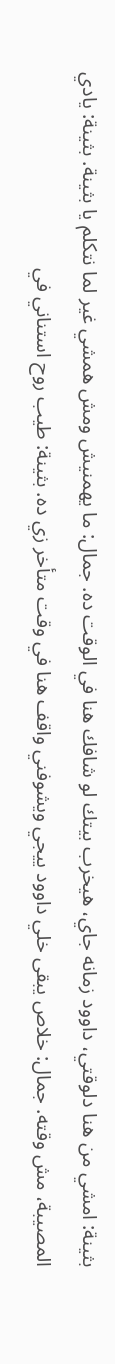بثينة: امشي من هنا دلوقتي، داوود زمانه جاي، هيخرب بيتك لو شافك هنا في الوقت ده. جمال: ما يهمنيش ومش همشي غير لما نتكلم يا بثينة. بثينة: يادي المصيبة، مش وقته. جمال: خلاص يبقى خلي داوود ييجي ويشوفني واقف هنا في وقت متأخر زي ده. بثينة: طيب روح استناني في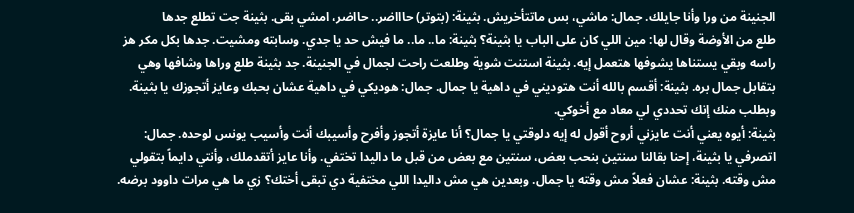الجنينة من ورا وأنا جايلك. جمال: ماشي، بس ماتتأخريش. بثينة: (بتوتر) حاااضر.. حااضر، امشي بقى. بثينة جت تطلع جدها
طلع من الأوضة وقال لها: مين اللي كان على الباب يا بثينة؟ بثينة: ما.. ما.. ما فيش حد يا جدي. وسابته ومشيت. جدها بكل مكر هز راسه وبقي يستناها يشوفها هتعمل إيه. بثينة استنت شوية وطلعت راحت لجمال في الجنينة. جد بثينة طلع وراها وشافها وهي بتقابل جمال بره. بثينة: أقسم بالله أنت هتوديني في داهية يا جمال. جمال: هوديكي في داهية عشان بحبك وعايز أتجوزك يا بثينة. وبطلب منك إنك تحددي لي معاد مع أخوكي.
بثينة: أيوه يعني أنت عايزني أروح أقول له إيه دلوقتي يا جمال؟ أنا عايزة أتجوز وأفرح وأسيبك أنت وأسيب يونس لوحده. جمال: اتصرفي يا بثينة، إحنا بقالنا سنتين بنحب بعض، سنتين مع بعض من قبل ما داليدا تختفي. وأنا عايز أتقدملك، وأنتي دايماً بتقولي مش وقته. بثينة: عشان فعلاً مش وقته يا جمال. وبعدين هي مش داليدا اللي مختفية دي تبقى أختك؟ زي ما هي مرات داوود برضه.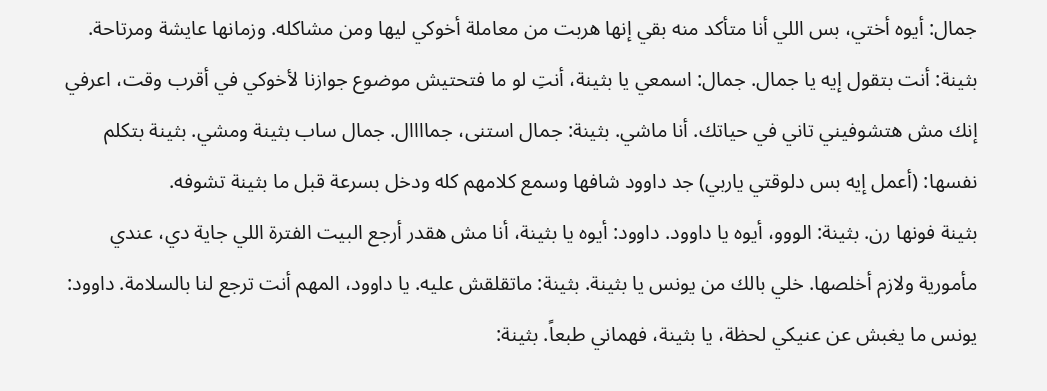جمال: أيوه أختي، بس اللي أنا متأكد منه بقي إنها هربت من معاملة أخوكي ليها ومن مشاكله. وزمانها عايشة ومرتاحة. بثينة: أنت بتقول إيه يا جمال. جمال: اسمعي يا بثينة، أنتِ لو ما فتحتيش موضوع جوازنا لأخوكي في أقرب وقت، اعرفي إنك مش هتشوفيني تاني في حياتك. أنا ماشي. بثينة: جمال استنى، جماااال. جمال ساب بثينة ومشي. بثينة بتكلم نفسها: (أعمل إيه بس دلوقتي ياربي) جد داوود شافها وسمع كلامهم كله ودخل بسرعة قبل ما بثينة تشوفه.
بثينة فونها رن. بثينة: الووو، أيوه يا داوود. داوود: أيوه يا بثينة، أنا مش هقدر أرجع البيت الفترة اللي جاية دي، عندي مأمورية ولازم أخلصها. خلي بالك من يونس يا بثينة. بثينة: ماتقلقش عليه. يا داوود، المهم أنت ترجع لنا بالسلامة. داوود: يونس ما يغبش عن عنيكي لحظة، يا بثينة، فهماني طبعاً. بثينة: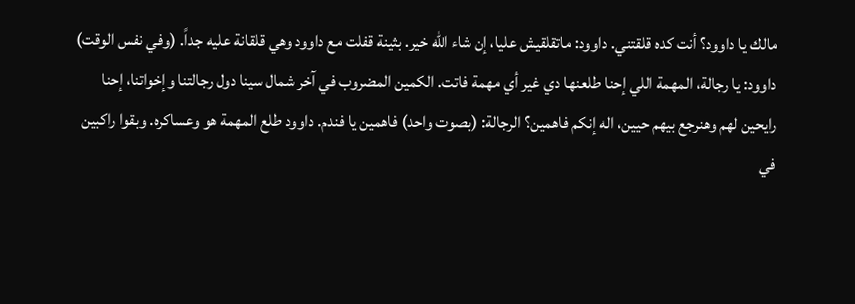مالك يا داوود؟ أنت كده قلقتني. داوود: ماتقلقيش عليا، إن شاء الله خير. بثينة قفلت مع داوود وهي قلقانة عليه جداً. (وفي نفس الوقت)
داوود: يا رجالة، المهمة اللي إحنا طلعنها دي غير أي مهمة فاتت. الكمين المضروب في آخر شمال سينا دول رجالتنا وإخواتنا، إحنا رايحين لهم وهنرجع بيهم حيين، اله إنكم فاهمين؟ الرجالة: (بصوت واحد) فاهمين يا فندم. داوود طلع المهمة هو وعساكره. وبقوا راكبين في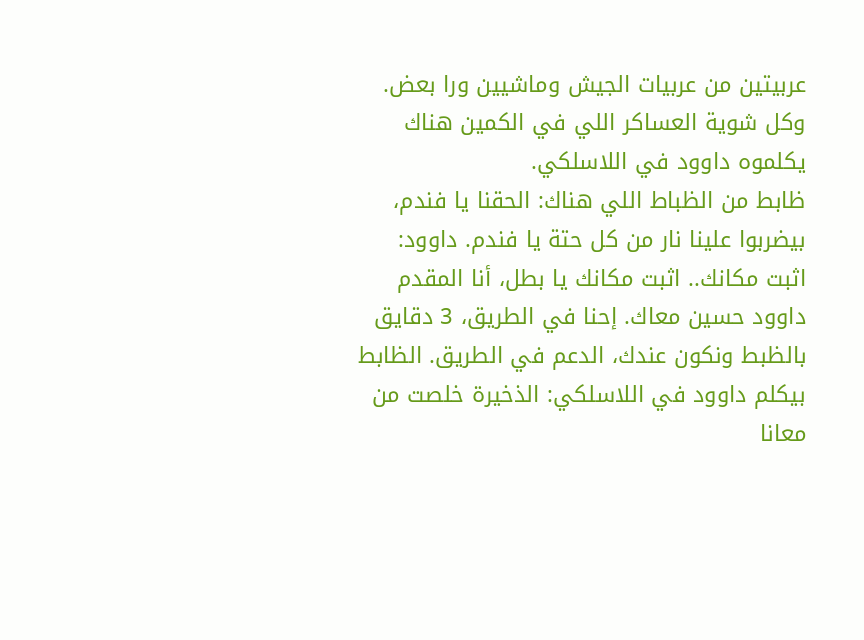عربيتين من عربيات الجيش وماشيين ورا بعض. وكل شوية العساكر اللي في الكمين هناك يكلموه داوود في اللاسلكي.
ظابط من الظباط اللي هناك: الحقنا يا فندم، بيضربوا علينا نار من كل حتة يا فندم. داوود: اثبت مكانك.. اثبت مكانك يا بطل، أنا المقدم داوود حسين معاك. إحنا في الطريق، 3 دقايق بالظبط ونكون عندك، الدعم في الطريق. الظابط بيكلم داوود في اللاسلكي: الذخيرة خلصت من معانا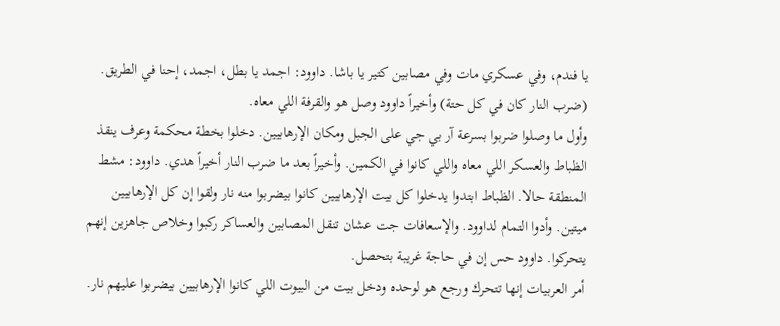يا فندم، وفي عسكري مات وفي مصابين كتير يا باشا. داوود: اجمد يا بطل، اجمد، إحنا في الطريق. (ضرب النار كان في كل حتة) وأخيراً داوود وصل هو والقرفة اللي معاه.
وأول ما وصلوا ضربوا بسرعة آر بي جي على الجبل ومكان الإرهابيين. دخلوا بخطة محكمة وعرف ينقذ الظباط والعسكر اللي معاه واللي كانوا في الكمين. وأخيراً بعد ما ضرب النار أخيراً هدي. داوود: مشط المنطقة حالا. الظباط ابتدوا يدخلوا كل بيت الإرهابيين كانوا بيضربوا منه نار ولقوا إن كل الإرهابيين ميتين. وأدوا التمام لداوود. والإسعافات جت عشان تنقل المصابين والعساكر ركبوا وخلاص جاهزين إنهم يتحركوا. داوود حس إن في حاجة غريبة بتحصل.
أمر العربيات إنها تتحرك ورجع هو لوحده ودخل بيت من البيوت اللي كانوا الإرهابيين بيضربوا عليهم نار.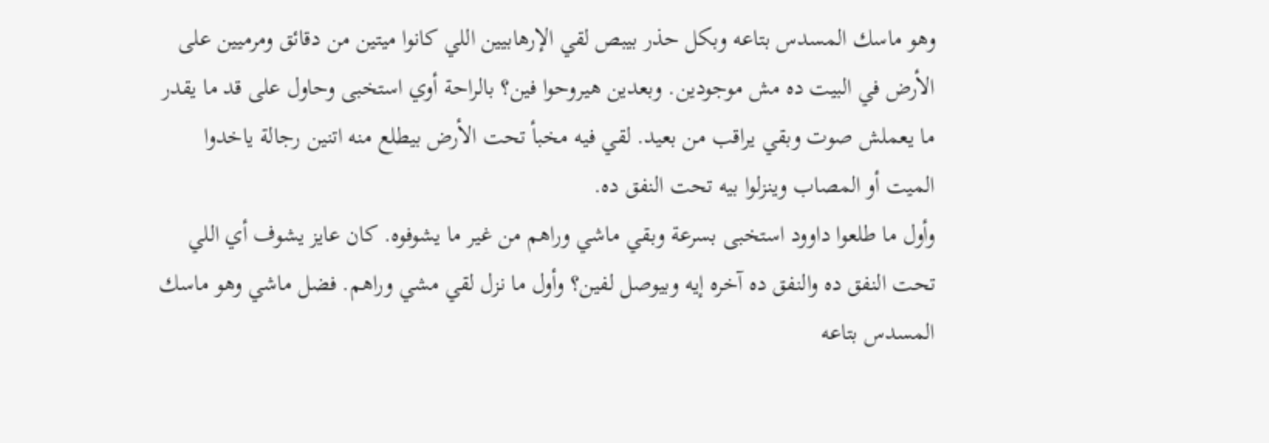وهو ماسك المسدس بتاعه وبكل حذر بيبص لقي الإرهابيين اللي كانوا ميتين من دقائق ومرميين على الأرض في البيت ده مش موجودين. وبعدين هيروحوا فين؟ بالراحة أوي استخبى وحاول على قد ما يقدر ما يعملش صوت وبقي يراقب من بعيد. لقي فيه مخبأ تحت الأرض بيطلع منه اتنين رجالة ياخدوا الميت أو المصاب وينزلوا بيه تحت النفق ده.
وأول ما طلعوا داوود استخبى بسرعة وبقي ماشي وراهم من غير ما يشوفوه. كان عايز يشوف أي اللي تحت النفق ده والنفق ده آخره إيه وبيوصل لفين؟ وأول ما نزل لقي مشي وراهم. فضل ماشي وهو ماسك المسدس بتاعه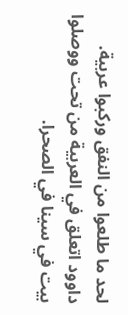لحد ما طلعوا من النفق وركبوا عربية. داوود اتعلق في العربية من تحت ووصلوا بيت في سينا في الصحرا.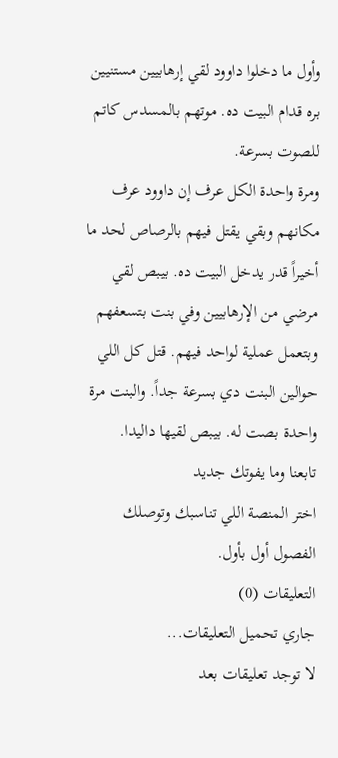وأول ما دخلوا داوود لقي إرهابيين مستنيين بره قدام البيت ده. موتهم بالمسدس كاتم للصوت بسرعة.
ومرة واحدة الكل عرف إن داوود عرف مكانهم وبقي يقتل فيهم بالرصاص لحد ما أخيراً قدر يدخل البيت ده. بيبص لقي مرضي من الإرهابيين وفي بنت بتسعفهم وبتعمل عملية لواحد فيهم. قتل كل اللي حوالين البنت دي بسرعة جداً. والبنت مرة واحدة بصت له. بيبص لقيها داليدا.
تابعنا وما يفوتك جديد
اختر المنصة اللي تناسبك وتوصلك الفصول أول بأول.
التعليقات (0)
جاري تحميل التعليقات...
لا توجد تعليقات بعد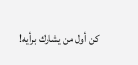كن أول من يشارك برأيه!